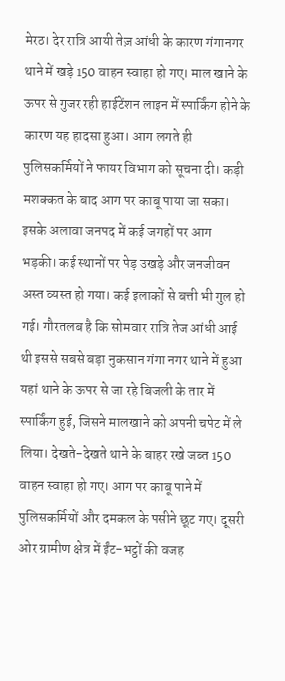मेरठ। देर रात्रि आयी तेज़ आंधी के कारण गंगानगर थाने में खड़े 150 वाहन स्वाहा हो गए। माल खाने के ऊपर से गुजर रही हाईटेंशन लाइन में स्पार्किंग होने के कारण यह हादसा हुआ। आग लगते ही पुलिसकर्मियों ने फायर विभाग को सूचना दी। कड़ी मशक्कत के बाद आग पर काबू पाया जा सका। इसके अलावा जनपद में कई जगहों पर आग भड़की। कई स्थानों पर पेड़ उखड़े और जनजीवन अस्त व्यस्त हो गया। कई इलाकों से बत्ती भी गुल हो गई। गौरतलब है कि सोमवार रात्रि तेज आंधी आई थी इससे सबसे बड़ा नुकसान गंगा नगर थाने में हुआ यहां थाने के ऊपर से जा रहे बिजली के तार में स्पार्किंग हुई, जिसने मालखाने को अपनी चपेट में ले लिया। देखते-देखते थाने के बाहर रखे जब्त 150 वाहन स्वाहा हो गए। आग पर काबू पाने में पुलिसकर्मियों और दमकल के पसीने छूट गए। दूसरी ओर ग्रामीण क्षेत्र में ईंट-भट्ठों की वजह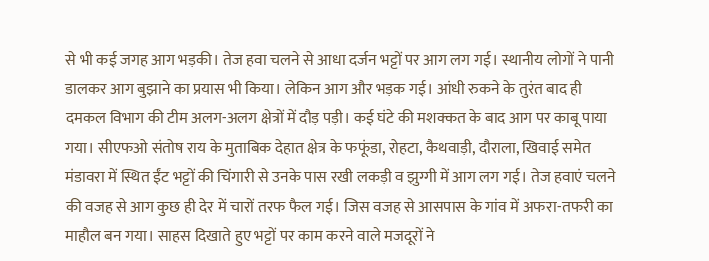से भी कई जगह आग भड़की। तेज हवा चलने से आधा दर्जन भट्टों पर आग लग गई। स्थानीय लोगों ने पानी डालकर आग बुझाने का प्रयास भी किया। लेकिन आग और भड़क गई। आंधी रुकने के तुरंत बाद ही दमकल विभाग की टीम अलग-अलग क्षेत्रों में दौड़ पड़ी। कई घंटे की मशक्कत के बाद आग पर काबू पाया गया। सीएफओ संतोष राय के मुताबिक देहात क्षेत्र के फफूंडा, रोहटा, कैथवाड़ी, दौराला, खिवाई समेत मंडावरा में स्थित ईंट भट्टों की चिंगारी से उनके पास रखी लकड़ी व झुग्गी में आग लग गई। तेज हवाएं चलने की वजह से आग कुछ ही देर में चारों तरफ फैल गई। जिस वजह से आसपास के गांव में अफरा-तफरी का माहौल बन गया। साहस दिखाते हुए भट्टों पर काम करने वाले मजदूरों ने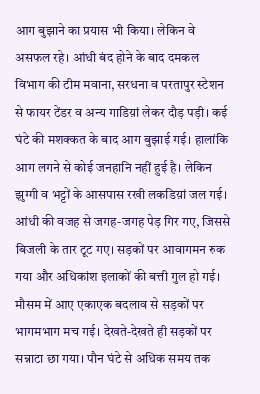आग बुझाने का प्रयास भी किया। लेकिन वे असफल रहे। आंधी बंद होने के बाद दमकल विभाग की टीम मवाना, सरधना व परतापुर स्टेशन से फायर टेंडर व अन्य गाडिय़ां लेकर दौड़ पड़ी। कई घंटे की मशक्कत के बाद आग बुझाई गई। हालांकि आग लगने से कोई जनहानि नहीं हुई है। लेकिन झुग्गी व भट्टों के आसपास रखी लकडिय़ां जल गई। आंधी की वजह से जगह-जगह पेड़ गिर गए, जिससे बिजली के तार टूट गए। सड़कों पर आवागमन रुक गया और अधिकांश इलाकों की बत्ती गुल हो गई। मौसम में आए एकाएक बदलाव से सड़कों पर भागमभाग मच गई। देखते-देखते ही सड़कों पर सन्नाटा छा गया। पौन घंटे से अधिक समय तक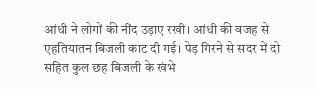आंधी ने लोगों की नींद उड़ाए रखी। आंधी की वजह से एहतियातन बिजली काट दी गई। पेड़ गिरने से सदर में दो सहित कुल छह बिजली के खंभे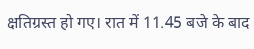क्षतिग्रस्त हो गए। रात में 11.45 बजे के बाद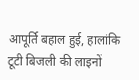आपूर्ति बहाल हुई, हालांकि टूटी बिजली की लाइनों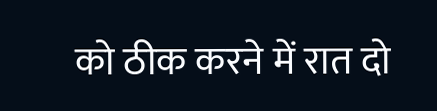को ठीक करने में रात दो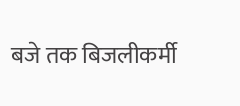बजे तक बिजलीकर्मी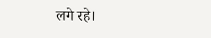लगे रहे।